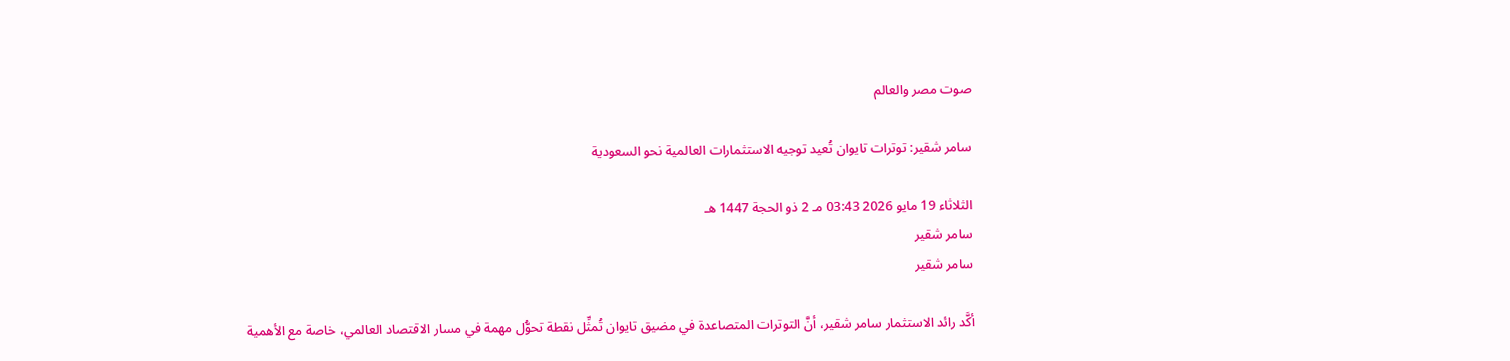صوت مصر والعالم

سامر شقير: توترات تايوان تُعيد توجيه الاستثمارات العالمية نحو السعودية

الثلاثاء 19 مايو 2026 03:43 مـ 2 ذو الحجة 1447 هـ
سامر شقير
سامر شقير

أكَّد رائد الاستثمار سامر شقير، أنَّ التوترات المتصاعدة في مضيق تايوان تُمثِّل نقطة تحوُّل مهمة في مسار الاقتصاد العالمي، خاصة مع الأهمية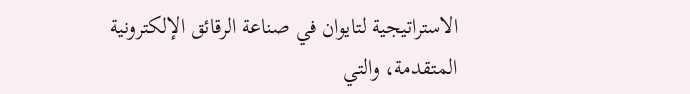الاستراتيجية لتايوان في صناعة الرقائق الإلكترونية المتقدمة، والتي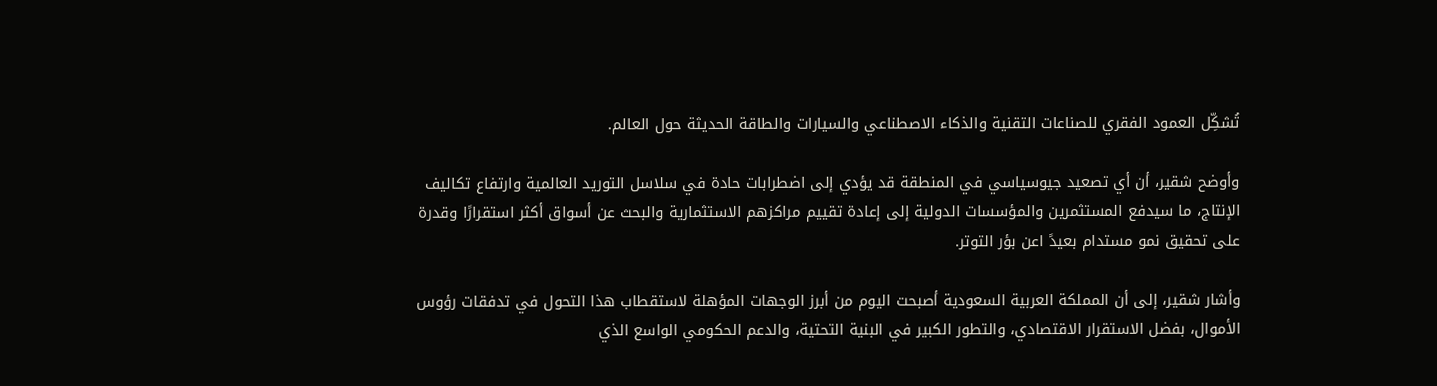تُشكِّل العمود الفقري للصناعات التقنية والذكاء الاصطناعي والسيارات والطاقة الحديثة حول العالم.

وأوضح شقير، أن أي تصعيد جيوسياسي في المنطقة قد يؤدي إلى اضطرابات حادة في سلاسل التوريد العالمية وارتفاع تكاليف الإنتاج، ما سيدفع المستثمرين والمؤسسات الدولية إلى إعادة تقييم مراكزهم الاستثمارية والبحث عن أسواق أكثر استقرارًا وقدرة على تحقيق نمو مستدام بعيدً اعن بؤر التوتر.

وأشار شقير، إلى أن المملكة العربية السعودية أصبحت اليوم من أبرز الوجهات المؤهلة لاستقطاب هذا التحول في تدفقات رؤوس الأموال، بفضل الاستقرار الاقتصادي، والتطور الكبير في البنية التحتية، والدعم الحكومي الواسع الذي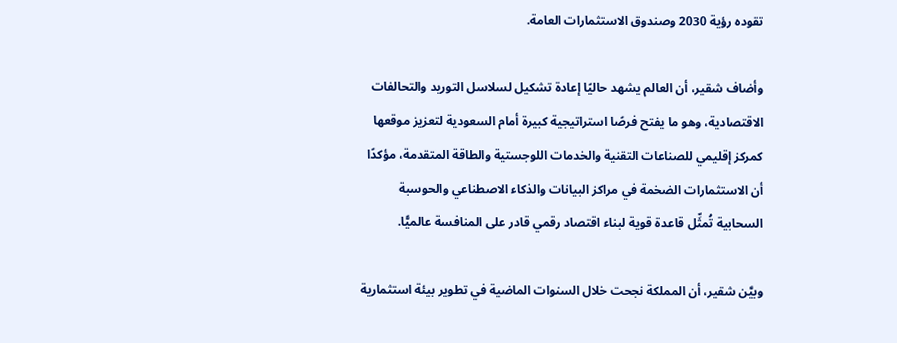تقوده رؤية 2030 وصندوق الاستثمارات العامة.

وأضاف شقير، أن العالم يشهد حاليًا إعادة تشكيل لسلاسل التوريد والتحالفات الاقتصادية، وهو ما يفتح فرصًا استراتيجية كبيرة أمام السعودية لتعزيز موقعها كمركز إقليمي للصناعات التقنية والخدمات اللوجستية والطاقة المتقدمة، مؤكدًا أن الاستثمارات الضخمة في مراكز البيانات والذكاء الاصطناعي والحوسبة السحابية تُمثِّل قاعدة قوية لبناء اقتصاد رقمي قادر على المنافسة عالميًّا.

وبيَّن شقير، أن المملكة نجحت خلال السنوات الماضية في تطوير بيئة استثمارية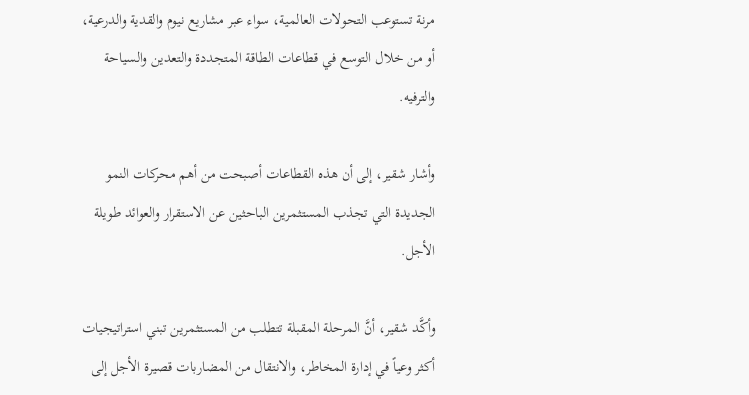مرنة تستوعب التحولات العالمية، سواء عبر مشاريع نيوم والقدية والدرعية، أو من خلال التوسع في قطاعات الطاقة المتجددة والتعدين والسياحة والترفيه.

وأشار شقير، إلى أن هذه القطاعات أصبحت من أهم محركات النمو الجديدة التي تجذب المستثمرين الباحثين عن الاستقرار والعوائد طويلة الأجل.

وأكَّد شقير، أنَّ المرحلة المقبلة تتطلب من المستثمرين تبني استراتيجيات أكثر وعياً في إدارة المخاطر، والانتقال من المضاربات قصيرة الأجل إلى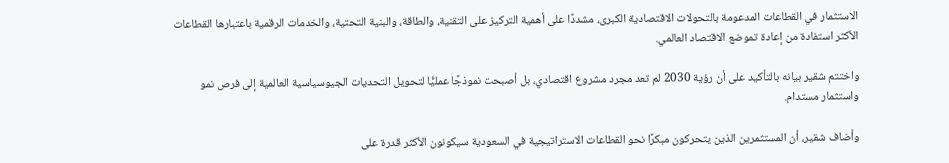الاستثمار في القطاعات المدعومة بالتحولات الاقتصادية الكبرى، مشددًا على أهمية التركيز على التقنية، والطاقة، والبنية التحتية، والخدمات الرقمية باعتبارها القطاعات الأكثر استفادة من إعادة تموضع الاقتصاد العالمي.

واختتم شقير بيانه بالتأكيد على أن رؤية 2030 لم تعد مجرد مشروع اقتصادي، بل أصبحت نموذجًا عمليًّا لتحويل التحديات الجيوسياسية العالمية إلى فرص نمو واستثمار مستدام.

وأضاف شقير، أن المستثمرين الذين يتحركون مبكرًا نحو القطاعات الاستراتيجية في السعودية سيكونون الأكثر قدرة على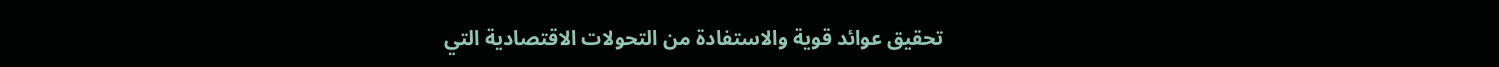تحقيق عوائد قوية والاستفادة من التحولات الاقتصادية التي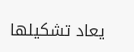يعاد تشكيلها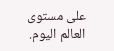على مستوى العالم اليوم.